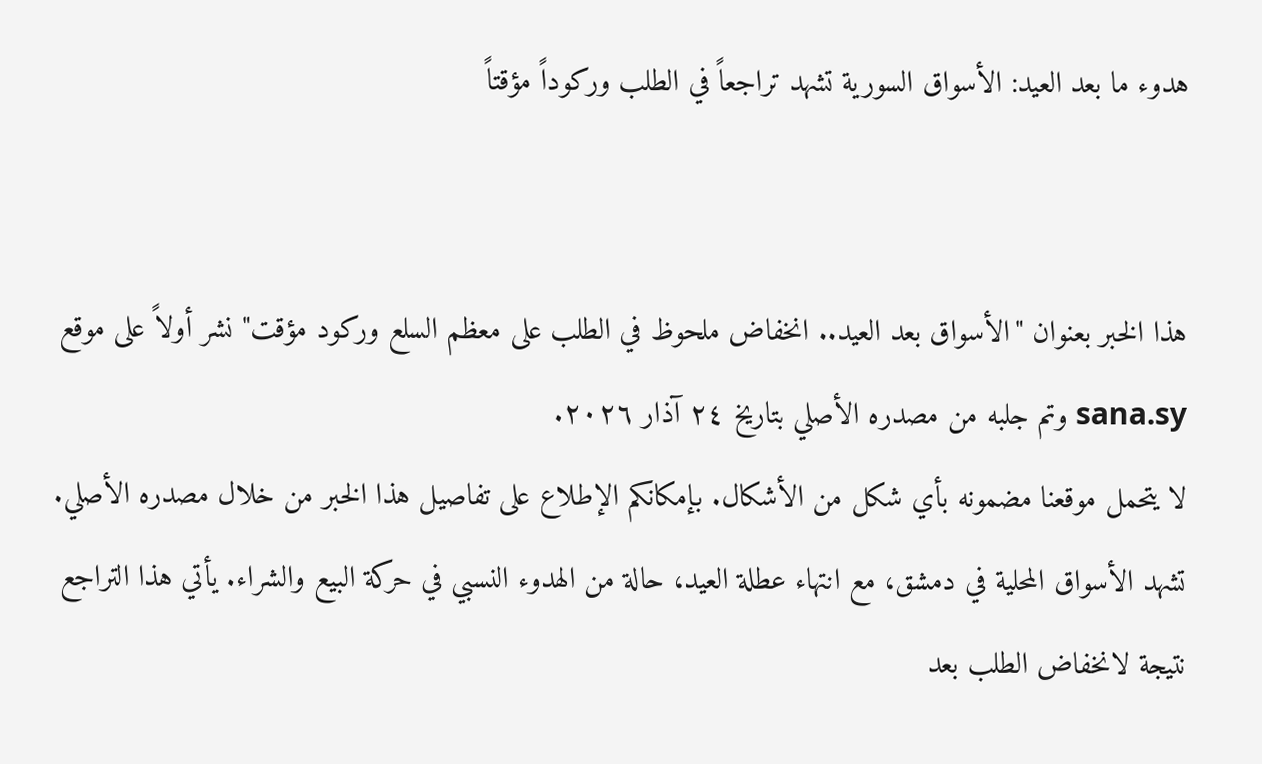هدوء ما بعد العيد: الأسواق السورية تشهد تراجعاً في الطلب وركوداً مؤقتاً


هذا الخبر بعنوان "الأسواق بعد العيد.. انخفاض ملحوظ في الطلب على معظم السلع وركود مؤقت" نشر أولاً على موقع sana.sy وتم جلبه من مصدره الأصلي بتاريخ ٢٤ آذار ٢٠٢٦.
لا يتحمل موقعنا مضمونه بأي شكل من الأشكال. بإمكانكم الإطلاع على تفاصيل هذا الخبر من خلال مصدره الأصلي.
تشهد الأسواق المحلية في دمشق، مع انتهاء عطلة العيد، حالة من الهدوء النسبي في حركة البيع والشراء. يأتي هذا التراجع نتيجة لانخفاض الطلب بعد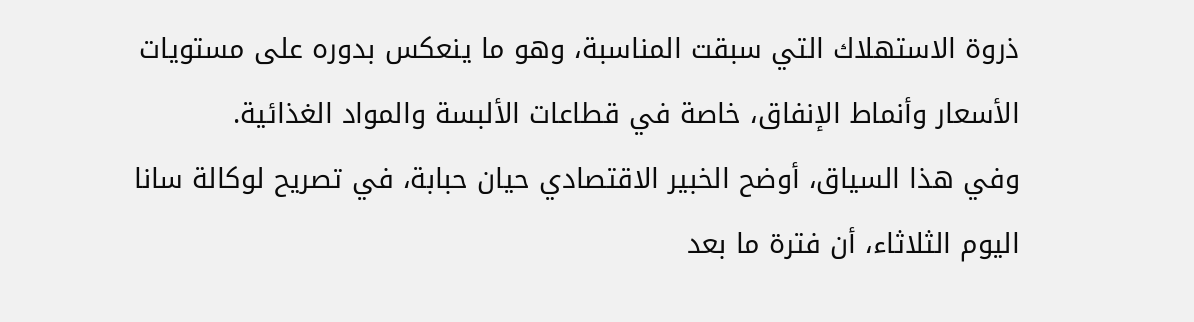ذروة الاستهلاك التي سبقت المناسبة، وهو ما ينعكس بدوره على مستويات الأسعار وأنماط الإنفاق، خاصة في قطاعات الألبسة والمواد الغذائية.
وفي هذا السياق، أوضح الخبير الاقتصادي حيان حبابة، في تصريح لوكالة سانا اليوم الثلاثاء، أن فترة ما بعد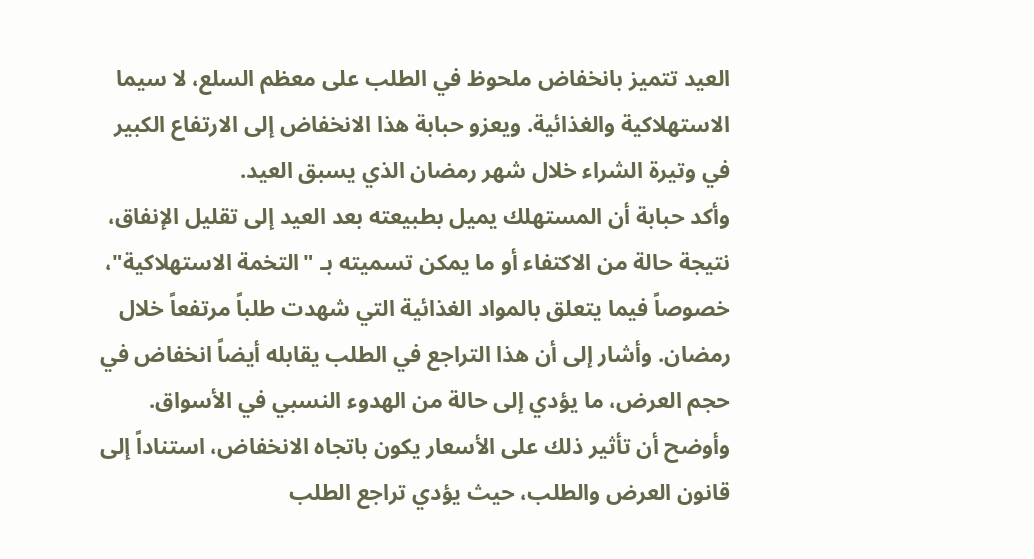العيد تتميز بانخفاض ملحوظ في الطلب على معظم السلع، لا سيما الاستهلاكية والغذائية. ويعزو حبابة هذا الانخفاض إلى الارتفاع الكبير في وتيرة الشراء خلال شهر رمضان الذي يسبق العيد.
وأكد حبابة أن المستهلك يميل بطبيعته بعد العيد إلى تقليل الإنفاق، نتيجة حالة من الاكتفاء أو ما يمكن تسميته بـ "التخمة الاستهلاكية"، خصوصاً فيما يتعلق بالمواد الغذائية التي شهدت طلباً مرتفعاً خلال رمضان. وأشار إلى أن هذا التراجع في الطلب يقابله أيضاً انخفاض في حجم العرض، ما يؤدي إلى حالة من الهدوء النسبي في الأسواق. وأوضح أن تأثير ذلك على الأسعار يكون باتجاه الانخفاض، استناداً إلى قانون العرض والطلب، حيث يؤدي تراجع الطلب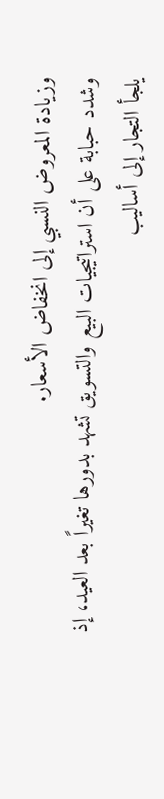وزيادة المعروض النسبي إلى انخفاض الأسعار.
وشدد حبابة على أن استراتيجيات البيع والتسويق تشهد بدورها تغيراً بعد العيد، إذ يلجأ التجار إلى أساليب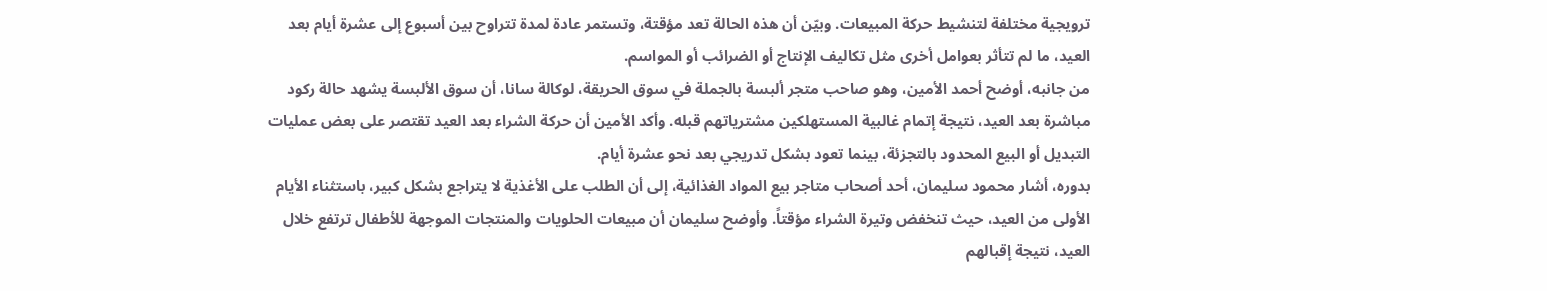ترويجية مختلفة لتنشيط حركة المبيعات. وبيّن أن هذه الحالة تعد مؤقتة، وتستمر عادة لمدة تتراوح بين أسبوع إلى عشرة أيام بعد العيد، ما لم تتأثر بعوامل أخرى مثل تكاليف الإنتاج أو الضرائب أو المواسم.
من جانبه، أوضح أحمد الأمين، وهو صاحب متجر ألبسة بالجملة في سوق الحريقة، لوكالة سانا، أن سوق الألبسة يشهد حالة ركود مباشرة بعد العيد، نتيجة إتمام غالبية المستهلكين مشترياتهم قبله. وأكد الأمين أن حركة الشراء بعد العيد تقتصر على بعض عمليات التبديل أو البيع المحدود بالتجزئة، بينما تعود بشكل تدريجي بعد نحو عشرة أيام.
بدوره، أشار محمود سليمان، أحد أصحاب متاجر بيع المواد الغذائية، إلى أن الطلب على الأغذية لا يتراجع بشكل كبير، باستثناء الأيام الأولى من العيد، حيث تنخفض وتيرة الشراء مؤقتاً. وأوضح سليمان أن مبيعات الحلويات والمنتجات الموجهة للأطفال ترتفع خلال العيد، نتيجة إقبالهم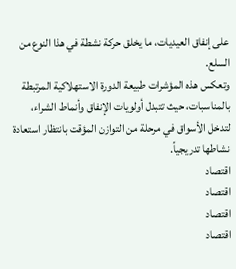على إنفاق العيديات، ما يخلق حركة نشطة في هذا النوع من السلع.
وتعكس هذه المؤشرات طبيعة الدورة الاستهلاكية المرتبطة بالمناسبات، حيث تتبدل أولويات الإنفاق وأنماط الشراء، لتدخل الأسواق في مرحلة من التوازن المؤقت بانتظار استعادة نشاطها تدريجياً.
اقتصاد
اقتصاد
اقتصاد
اقتصاد